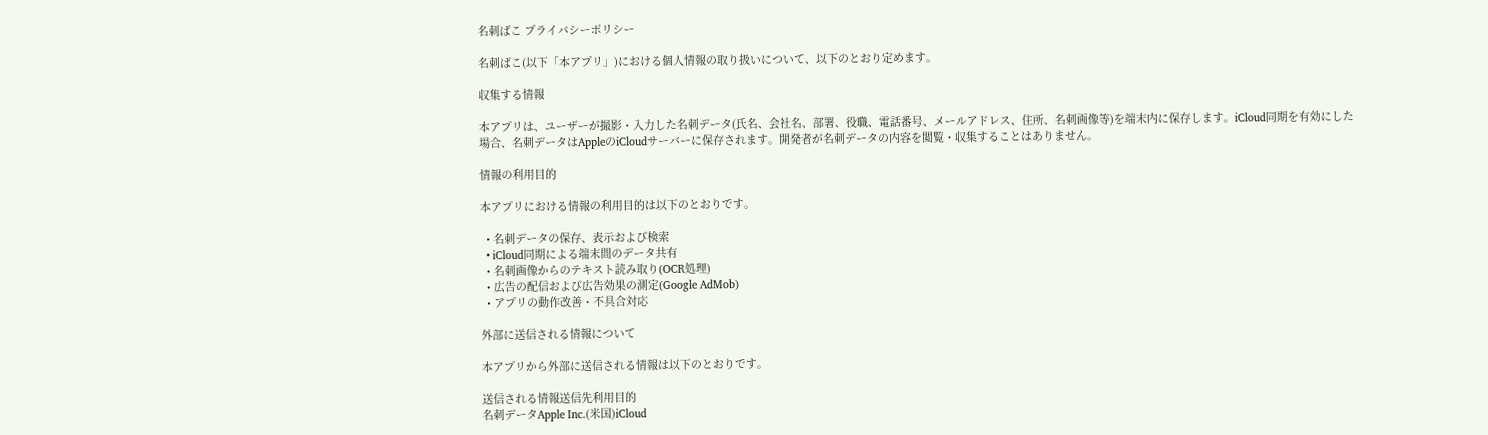名刺ばこ プライバシーポリシー

名刺ばこ(以下「本アプリ」)における個人情報の取り扱いについて、以下のとおり定めます。

収集する情報

本アプリは、ユーザーが撮影・入力した名刺データ(氏名、会社名、部署、役職、電話番号、メールアドレス、住所、名刺画像等)を端末内に保存します。iCloud同期を有効にした場合、名刺データはAppleのiCloudサーバーに保存されます。開発者が名刺データの内容を閲覧・収集することはありません。

情報の利用目的

本アプリにおける情報の利用目的は以下のとおりです。

  • 名刺データの保存、表示および検索
  • iCloud同期による端末間のデータ共有
  • 名刺画像からのテキスト読み取り(OCR処理)
  • 広告の配信および広告効果の測定(Google AdMob)
  • アプリの動作改善・不具合対応

外部に送信される情報について

本アプリから外部に送信される情報は以下のとおりです。

送信される情報送信先利用目的
名刺データApple Inc.(米国)iCloud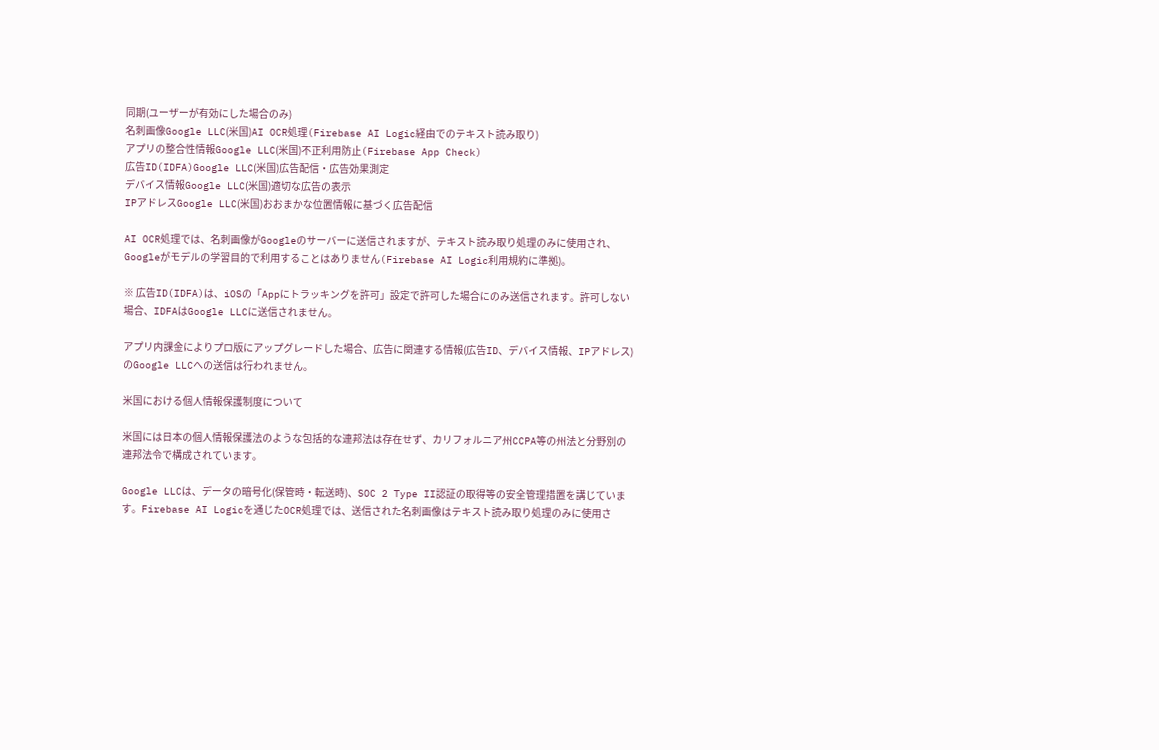同期(ユーザーが有効にした場合のみ)
名刺画像Google LLC(米国)AI OCR処理(Firebase AI Logic経由でのテキスト読み取り)
アプリの整合性情報Google LLC(米国)不正利用防止(Firebase App Check)
広告ID(IDFA)Google LLC(米国)広告配信・広告効果測定
デバイス情報Google LLC(米国)適切な広告の表示
IPアドレスGoogle LLC(米国)おおまかな位置情報に基づく広告配信

AI OCR処理では、名刺画像がGoogleのサーバーに送信されますが、テキスト読み取り処理のみに使用され、Googleがモデルの学習目的で利用することはありません(Firebase AI Logic利用規約に準拠)。

※ 広告ID(IDFA)は、iOSの「Appにトラッキングを許可」設定で許可した場合にのみ送信されます。許可しない場合、IDFAはGoogle LLCに送信されません。

アプリ内課金によりプロ版にアップグレードした場合、広告に関連する情報(広告ID、デバイス情報、IPアドレス)のGoogle LLCへの送信は行われません。

米国における個人情報保護制度について

米国には日本の個人情報保護法のような包括的な連邦法は存在せず、カリフォルニア州CCPA等の州法と分野別の連邦法令で構成されています。

Google LLCは、データの暗号化(保管時・転送時)、SOC 2 Type II認証の取得等の安全管理措置を講じています。Firebase AI Logicを通じたOCR処理では、送信された名刺画像はテキスト読み取り処理のみに使用さ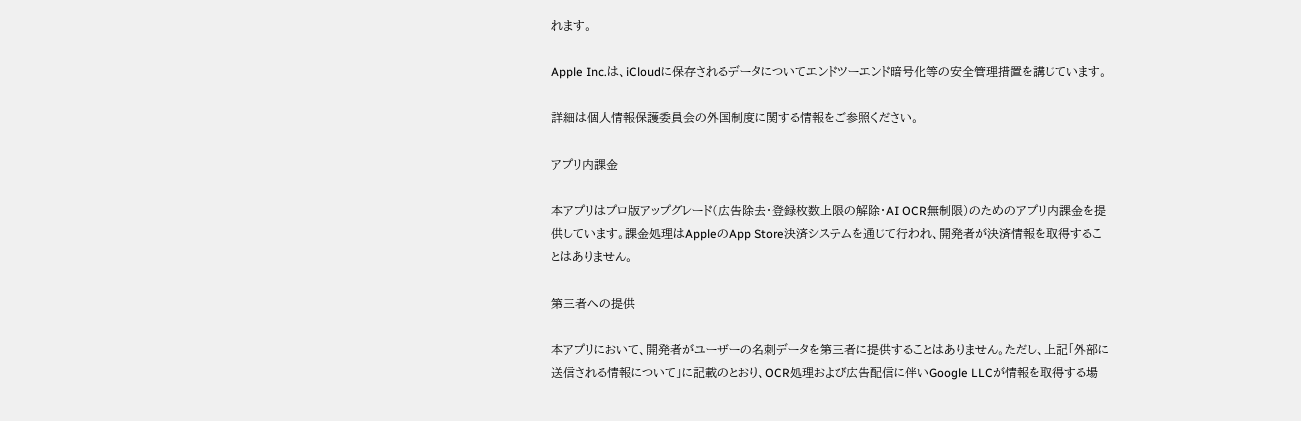れます。

Apple Inc.は、iCloudに保存されるデータについてエンドツーエンド暗号化等の安全管理措置を講じています。

詳細は個人情報保護委員会の外国制度に関する情報をご参照ください。

アプリ内課金

本アプリはプロ版アップグレード(広告除去・登録枚数上限の解除・AI OCR無制限)のためのアプリ内課金を提供しています。課金処理はAppleのApp Store決済システムを通じて行われ、開発者が決済情報を取得することはありません。

第三者への提供

本アプリにおいて、開発者がユーザーの名刺データを第三者に提供することはありません。ただし、上記「外部に送信される情報について」に記載のとおり、OCR処理および広告配信に伴いGoogle LLCが情報を取得する場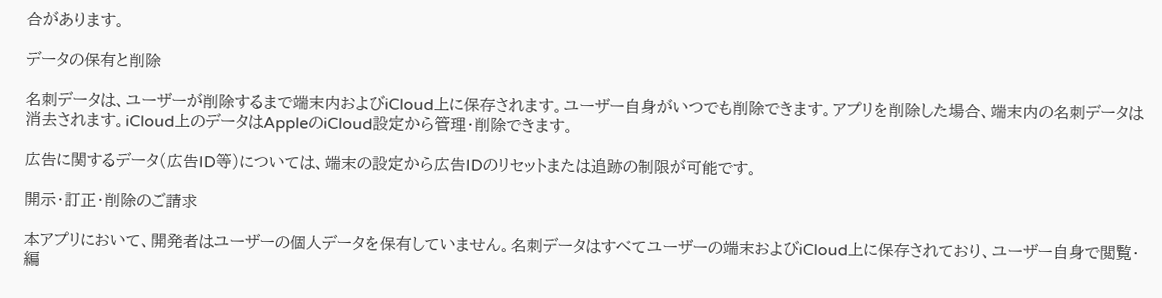合があります。

データの保有と削除

名刺データは、ユーザーが削除するまで端末内およびiCloud上に保存されます。ユーザー自身がいつでも削除できます。アプリを削除した場合、端末内の名刺データは消去されます。iCloud上のデータはAppleのiCloud設定から管理・削除できます。

広告に関するデータ(広告ID等)については、端末の設定から広告IDのリセットまたは追跡の制限が可能です。

開示・訂正・削除のご請求

本アプリにおいて、開発者はユーザーの個人データを保有していません。名刺データはすべてユーザーの端末およびiCloud上に保存されており、ユーザー自身で閲覧・編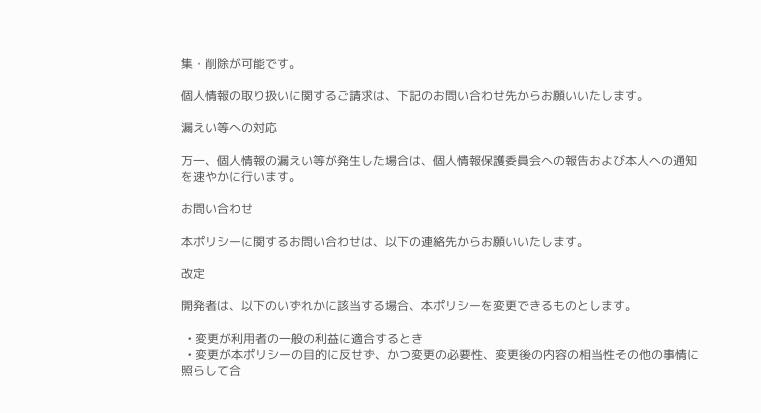集・削除が可能です。

個人情報の取り扱いに関するご請求は、下記のお問い合わせ先からお願いいたします。

漏えい等への対応

万一、個人情報の漏えい等が発生した場合は、個人情報保護委員会への報告および本人への通知を速やかに行います。

お問い合わせ

本ポリシーに関するお問い合わせは、以下の連絡先からお願いいたします。

改定

開発者は、以下のいずれかに該当する場合、本ポリシーを変更できるものとします。

  • 変更が利用者の一般の利益に適合するとき
  • 変更が本ポリシーの目的に反せず、かつ変更の必要性、変更後の内容の相当性その他の事情に照らして合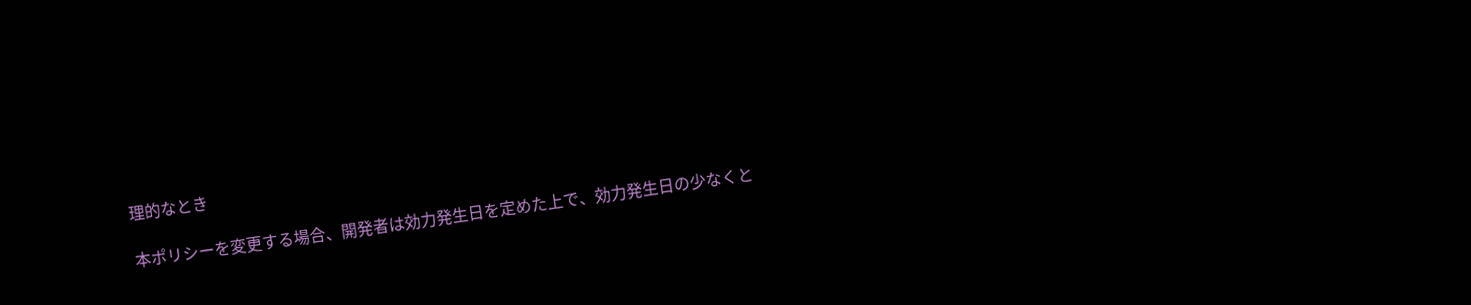理的なとき

本ポリシーを変更する場合、開発者は効力発生日を定めた上で、効力発生日の少なくと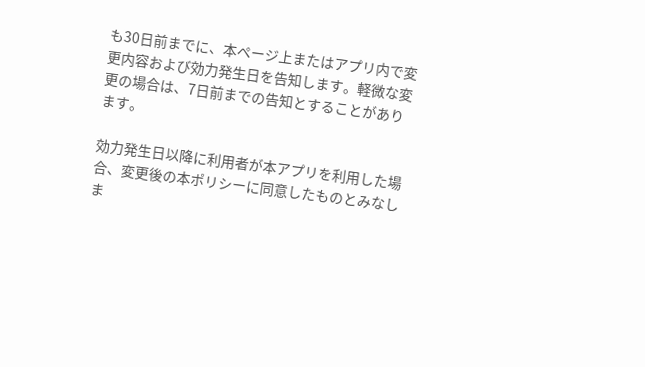も30日前までに、本ページ上またはアプリ内で変更内容および効力発生日を告知します。軽微な変更の場合は、7日前までの告知とすることがあります。

効力発生日以降に利用者が本アプリを利用した場合、変更後の本ポリシーに同意したものとみなしま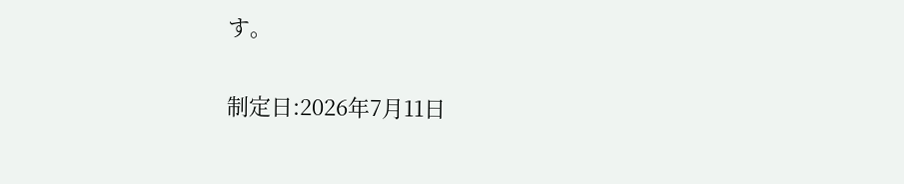す。

制定日:2026年7月11日